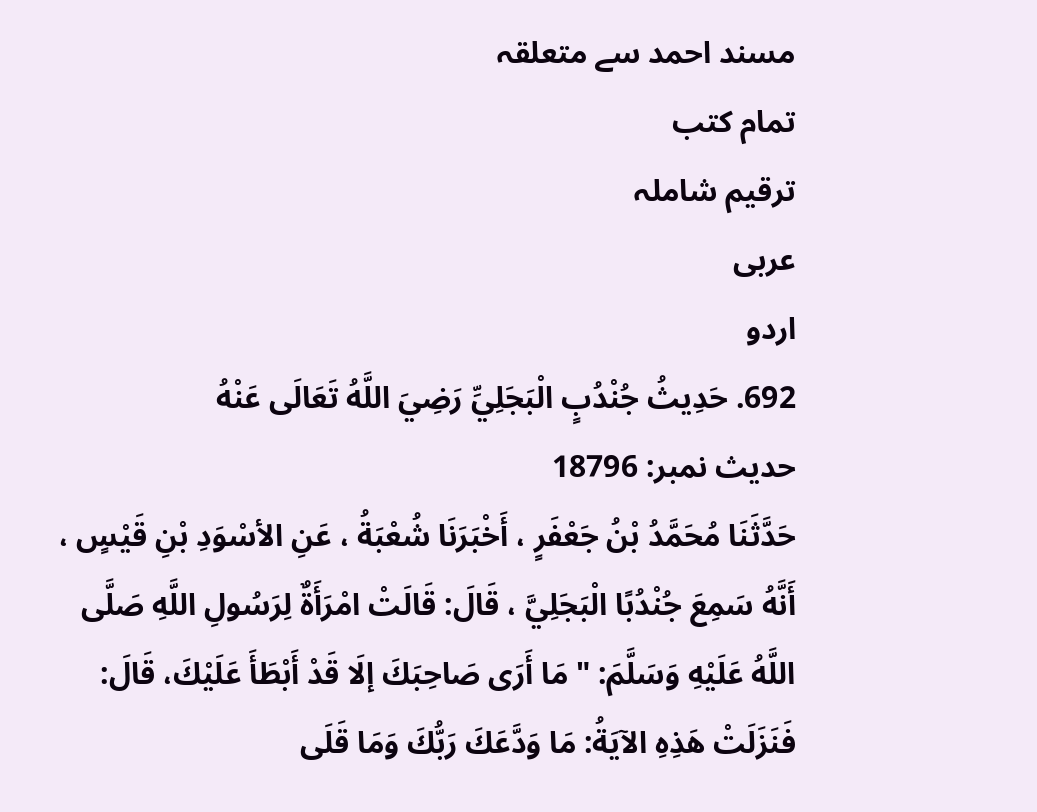مسند احمد سے متعلقہ
تمام کتب
ترقیم شاملہ
عربی
اردو
692. حَدِيثُ جُنْدُبٍ الْبَجَلِيِّ رَضِيَ اللَّهُ تَعَالَى عَنْهُ
حدیث نمبر: 18796
حَدَّثَنَا مُحَمَّدُ بْنُ جَعْفَرٍ ، أَخْبَرَنَا شُعْبَةُ ، عَنِ الأسْوَدِ بْنِ قَيْسٍ ، أَنَّهُ سَمِعَ جُنْدُبًا الْبَجَلِيَّ ، قَالَ: قَالَتْ امْرَأَةٌ لِرَسُولِ اللَّهِ صَلَّى اللَّهُ عَلَيْهِ وَسَلَّمَ: " مَا أَرَى صَاحِبَكَ إلَا قَدْ أَبْطَأَ عَلَيْكَ، قَالَ: فَنَزَلَتْ هَذِهِ الآيَةُ: مَا وَدَّعَكَ رَبُّكَ وَمَا قَلَى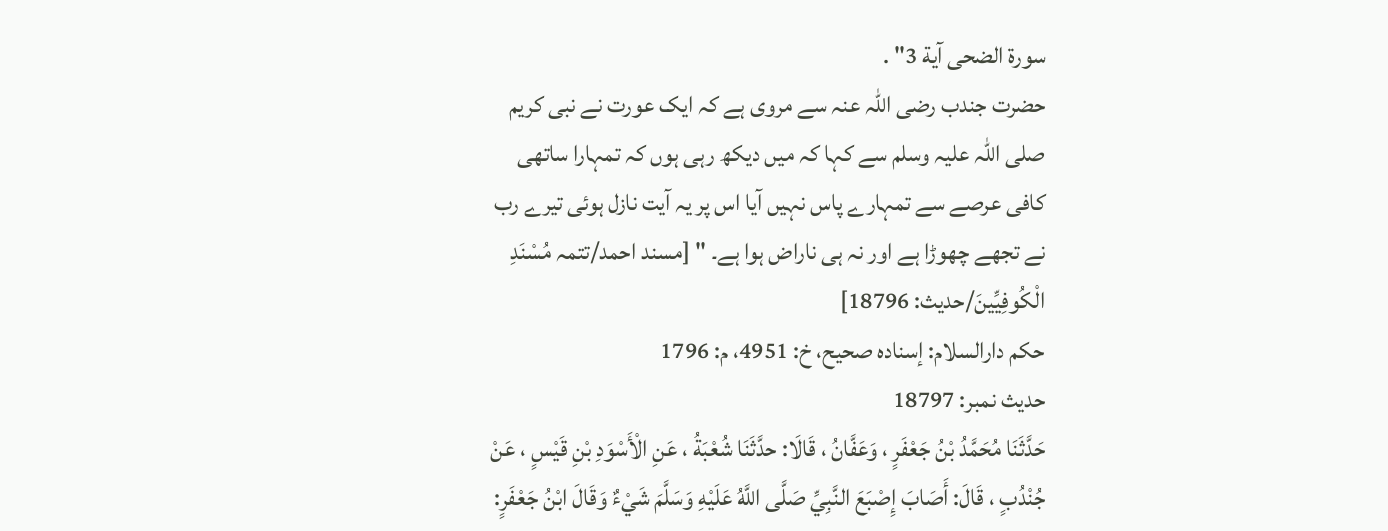سورة الضحى آية 3" .
حضرت جندب رضی اللہ عنہ سے مروی ہے کہ ایک عورت نے نبی کریم صلی اللہ علیہ وسلم سے کہا کہ میں دیکھ رہی ہوں کہ تمہارا ساتھی کافی عرصے سے تمہارے پاس نہیں آیا اس پر یہ آیت نازل ہوئی تیرے رب نے تجھے چھوڑا ہے اور نہ ہی ناراض ہوا ہے۔ " [مسند احمد/تتمہ مُسْنَدِ الْكُوفِيِّينَ/حدیث: 18796]
حکم دارالسلام: إسناده صحيح، خ: 4951، م: 1796
حدیث نمبر: 18797
حَدَّثَنَا مُحَمَّدُ بْنُ جَعْفَرٍ ، وَعَفَّانُ ، قَالَا: حدَّثَنَا شُعْبَةُ ، عَنِ الْأَسْوَدِ بْنِ قَيْسٍ ، عَنْ جُنْدُبٍ ، قَالَ: أَصَابَ إِصْبَعَ النَّبِيِّ صَلَّى اللَّهُ عَلَيْهِ وَسَلَّمَ شَيْءٌ وَقَالَ ابْنُ جَعْفَرٍ: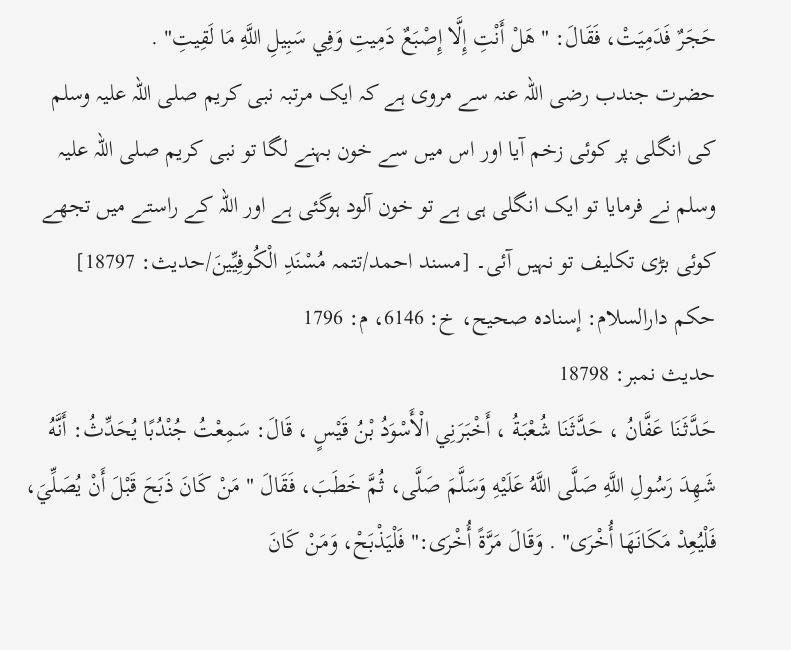حَجَرٌ فَدَمِيَتْ، فَقَالَ: " هَلْ أَنْتِ إِلَّا إِصْبَعٌ دَمِيتِ وَفِي سَبِيلِ اللَّهِ مَا لَقِيتِ" .
حضرت جندب رضی اللہ عنہ سے مروی ہے کہ ایک مرتبہ نبی کریم صلی اللہ علیہ وسلم کی انگلی پر کوئی زخم آیا اور اس میں سے خون بہنے لگا تو نبی کریم صلی اللہ علیہ وسلم نے فرمایا تو ایک انگلی ہی ہے تو خون آلود ہوگئی ہے اور اللہ کے راستے میں تجھے کوئی بڑی تکلیف تو نہیں آئی۔ [مسند احمد/تتمہ مُسْنَدِ الْكُوفِيِّينَ/حدیث: 18797]
حکم دارالسلام: إسناده صحيح، خ: 6146، م: 1796
حدیث نمبر: 18798
حَدَّثَنَا عَفَّانُ ، حَدَّثَنَا شُعْبَةُ ، أَخْبَرَنِي الْأَسْوَدُ بْنُ قَيْسٍ ، قَالَ: سَمِعْتُ جُنْدُبًا يُحَدِّثُ: أَنَّهُ شَهِدَ رَسُولِ اللَّهِ صَلَّى اللَّهُ عَلَيْهِ وَسَلَّمَ صَلَّى، ثُمَّ خَطَبَ، فَقَالَ " مَنْ كَانَ ذَبَحَ قَبْلَ أَنْ يُصَلِّيَ، فَلْيُعِدْ مَكَانَهَا أُخْرَى" . وَقَالَ مَرَّةً أُخْرَى:" فَلْيَذْبَحْ، وَمَنْ كَانَ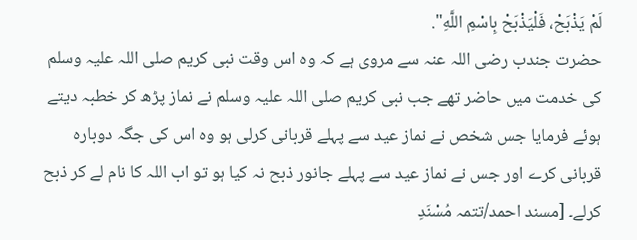لَمْ يَذْبَحْ، فَلْيَذْبَحْ بِاسْمِ اللَّهِ".
حضرت جندب رضی اللہ عنہ سے مروی ہے کہ وہ اس وقت نبی کریم صلی اللہ علیہ وسلم کی خدمت میں حاضر تھے جب نبی کریم صلی اللہ علیہ وسلم نے نماز پڑھ کر خطبہ دیتے ہوئے فرمایا جس شخص نے نماز عید سے پہلے قربانی کرلی ہو وہ اس کی جگہ دوبارہ قربانی کرے اور جس نے نماز عید سے پہلے جانور ذبح نہ کیا ہو تو اب اللہ کا نام لے کر ذبح کرلے۔ [مسند احمد/تتمہ مُسْنَدِ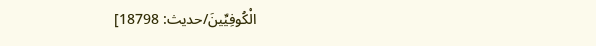الْكُوفِيِّينَ/حدیث: 18798]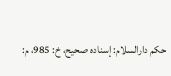حکم دارالسلام: إسناده صحيح، خ: 985، م: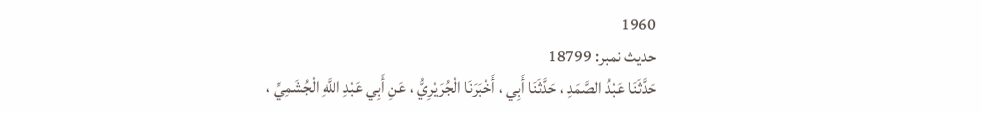1960
حدیث نمبر: 18799
حَدَّثَنَا عَبْدُ الصَّمَدِ ، حَدَّثَنَا أَبِي ، أَخْبَرَنَا الْجُرَيْرِيُّ ، عَنِ أَبِي عَبْدِ اللَّهِ الْجُشَمِيِّ ،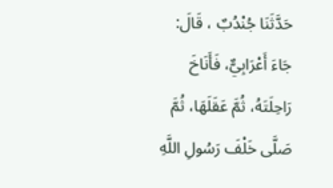حَدَّثَنَا جُنْدُبٌ ، قَالَ: جَاءَ أَعْرَابِيٌّ، فَأَنَاخَ رَاحِلَتَهُ، ثُمَّ عَقَلَهَا، ثُمَّ صَلَّى خَلْفَ رَسُولِ اللَّهِ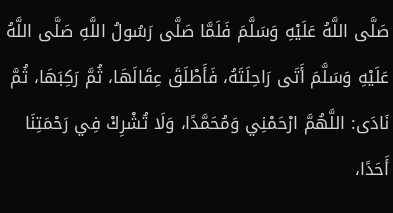صَلَّى اللَّهُ عَلَيْهِ وَسَلَّمَ فَلَمَّا صَلَّى رَسُولُ اللَّهِ صَلَّى اللَّهُ عَلَيْهِ وَسَلَّمَ أَتَى رَاحِلَتَهُ، فَأَطْلَقَ عِقَالَهَا، ثُمَّ رَكِبَهَا، ثُمَّ نَادَى: اللَّهُمَّ ارْحَمْنِي وَمُحَمَّدًا، وَلَا تُشْرِكْ فِي رَحْمَتِنَا أَحَدًا،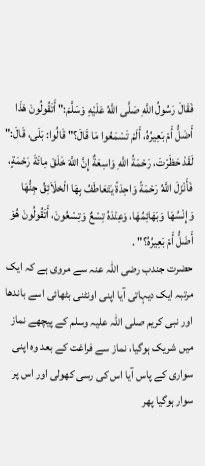فَقَالَ رَسُولُ اللَّهِ صَلَّى اللَّهُ عَلَيْهِ وَسَلَّمَ:" أَتَقُولُونَ هَذَا أَضَلُّ أَمْ بَعِيرُهُ، أَلَمْ تَسْمَعُوا مَا قَالَ؟" قَالُوا: بَلَى، قَالَ:" لَقَدْ حَظَرْتَ، رَحْمَةُ اللَّهِ وَاسِعَةٌ إِنَّ اللَّهَ خَلَقَ مِائَةَ رَحْمَةٍ، فَأَنْزَلَ اللَّهُ رَحْمَةً وَاحِدَةً يَتَعَاطَفُ بِهَا الْخلَاَئِقُ جِنُّهَا وَإِنْسُهَا وَبَهَائِمُهَا، وَعِنْدَهُ تِسْعٌ وَتِسْعُونَ، أَتَقُولُونَ هُوَ أَضَلُّ أَمْ بَعِيرُهُ؟" .
حضرت جندب رضی اللہ عنہ سے مروی ہے کہ ایک مرتبہ ایک دیہاتی آیا اپنی اونٹنی بٹھائی اسے باندھا اور نبی کریم صلی اللہ علیہ وسلم کے پیچھے نماز میں شریک ہوگیا، نماز سے فراغت کے بعد وہ اپنی سواری کے پاس آیا اس کی رسی کھولی اور اس پر سوار ہوگیا پھر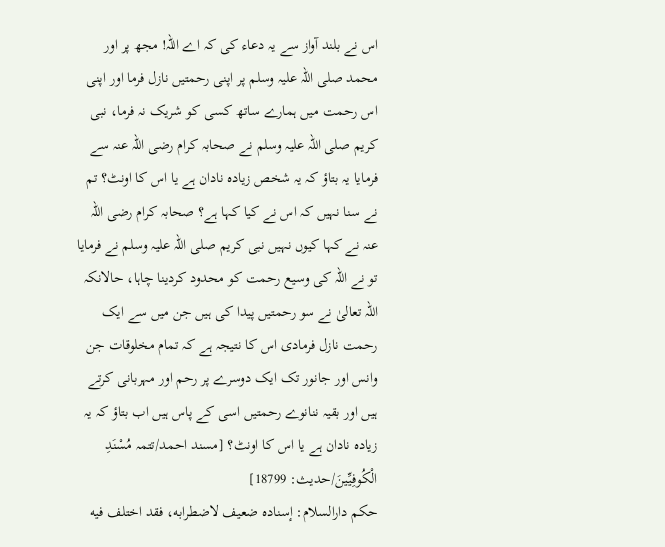اس نے بلند آواز سے یہ دعاء کی کہ اے اللہ! مجھ پر اور محمد صلی اللہ علیہ وسلم پر اپنی رحمتیں نازل فرما اور اپنی اس رحمت میں ہمارے ساتھ کسی کو شریک نہ فرما، نبی کریم صلی اللہ علیہ وسلم نے صحابہ کرام رضی اللہ عنہ سے فرمایا یہ بتاؤ کہ یہ شخص زیادہ نادان ہے یا اس کا اونٹ؟ تم نے سنا نہیں کہ اس نے کیا کہا ہے؟ صحابہ کرام رضی اللہ عنہ نے کہا کیوں نہیں نبی کریم صلی اللہ علیہ وسلم نے فرمایا تو نے اللہ کی وسیع رحمت کو محدود کردینا چاہا، حالانکہ اللہ تعالیٰ نے سو رحمتیں پیدا کی ہیں جن میں سے ایک رحمت نازل فرمادی اس کا نتیجہ ہے کہ تمام مخلوقات جن وانس اور جانور تک ایک دوسرے پر رحم اور مہربانی کرتے ہیں اور بقیہ ننانوے رحمتیں اسی کے پاس ہیں اب بتاؤ کہ یہ زیادہ نادان ہے یا اس کا اونٹ؟ [مسند احمد/تتمہ مُسْنَدِ الْكُوفِيِّينَ/حدیث: 18799]
حکم دارالسلام: إسناده ضعيف لاضطرابه، فقد اختلف فيه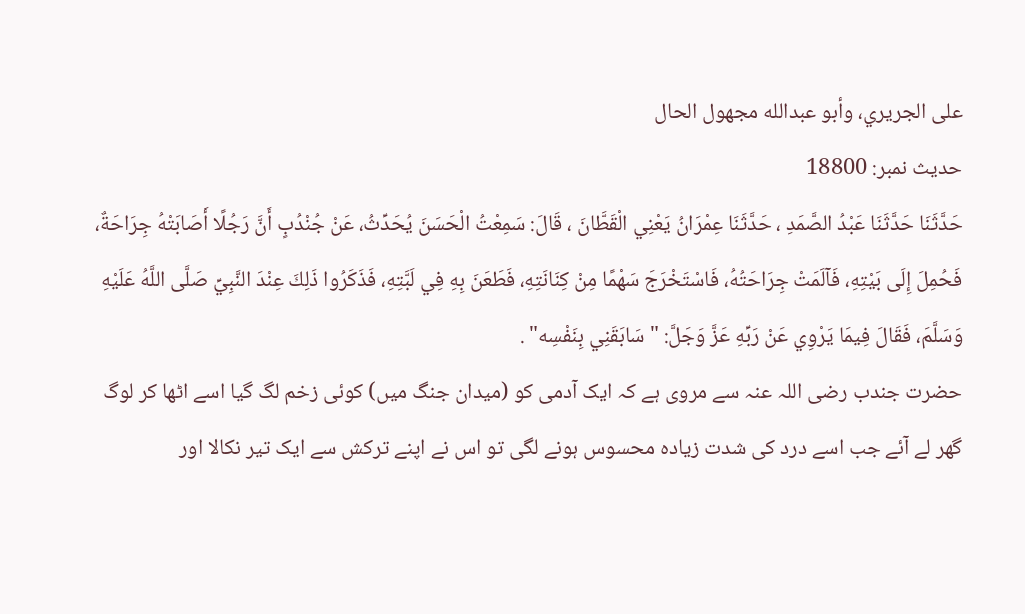على الجريري، وأبو عبدالله مجهول الحال
حدیث نمبر: 18800
حَدَّثَنَا حَدَّثَنَا عَبْدُ الصَّمَدِ ، حَدَّثَنَا عِمْرَانُ يَعْنِي الْقَطَّانَ ، قَالَ: سَمِعْتُ الْحَسَنَ يُحَدِّثُ، عَنْ جُنْدُبٍ أَنَّ رَجُلًا أَصَابَتْهُ جِرَاحَةٌ، فَحُمِلَ إِلَى بَيْتِهِ، فَآلَمَتْ جِرَاحَتُهُ، فَاسْتَخْرَجَ سَهْمًا مِنْ كِنَانَتِهِ، فَطَعَنَ بِهِ فِي لَبَّتِهِ، فَذَكَرُوا ذَلِكَ عِنْدَ النَّبِيِّ صَلَّى اللَّهُ عَلَيْهِ وَسَلَّمَ، فَقَالَ فِيمَا يَرْوِي عَنْ رَبِّهِ عَزَّ وَجَلَّ: " سَابَقَنِي بِنَفْسِه" .
حضرت جندب رضی اللہ عنہ سے مروی ہے کہ ایک آدمی کو (میدان جنگ میں) کوئی زخم لگ گیا اسے اٹھا کر لوگ گھر لے آئے جب اسے درد کی شدت زیادہ محسوس ہونے لگی تو اس نے اپنے ترکش سے ایک تیر نکالا اور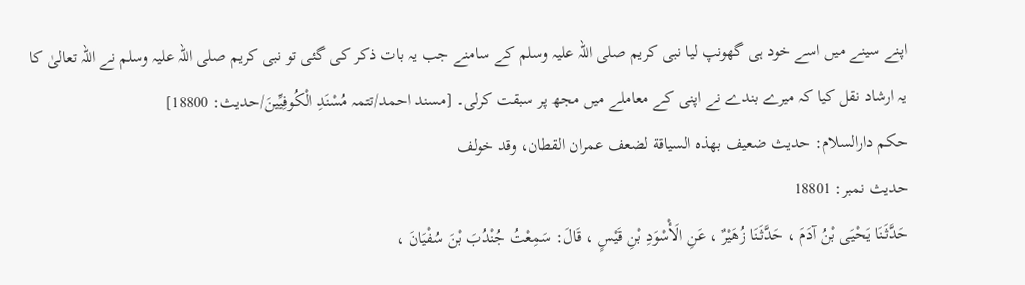اپنے سینے میں اسے خود ہی گھونپ لیا نبی کریم صلی اللہ علیہ وسلم کے سامنے جب یہ بات ذکر کی گئی تو نبی کریم صلی اللہ علیہ وسلم نے اللہ تعالیٰ کا یہ ارشاد نقل کیا کہ میرے بندے نے اپنی کے معاملے میں مجھ پر سبقت کرلی۔ [مسند احمد/تتمہ مُسْنَدِ الْكُوفِيِّينَ/حدیث: 18800]
حکم دارالسلام: حديث ضعيف بهذه السياقة لضعف عمران القطان، وقد خولف
حدیث نمبر: 18801
حَدَّثَنَا يَحْيَى بْنُ آدَمَ ، حَدَّثَنَا زُهَيْرٌ ، عَنِ الَأْسْوَدِ بْنِ قَيْسٍ ، قَالَ: سَمِعْتُ جُنْدُبَ بْنَ سُفْيَانَ ،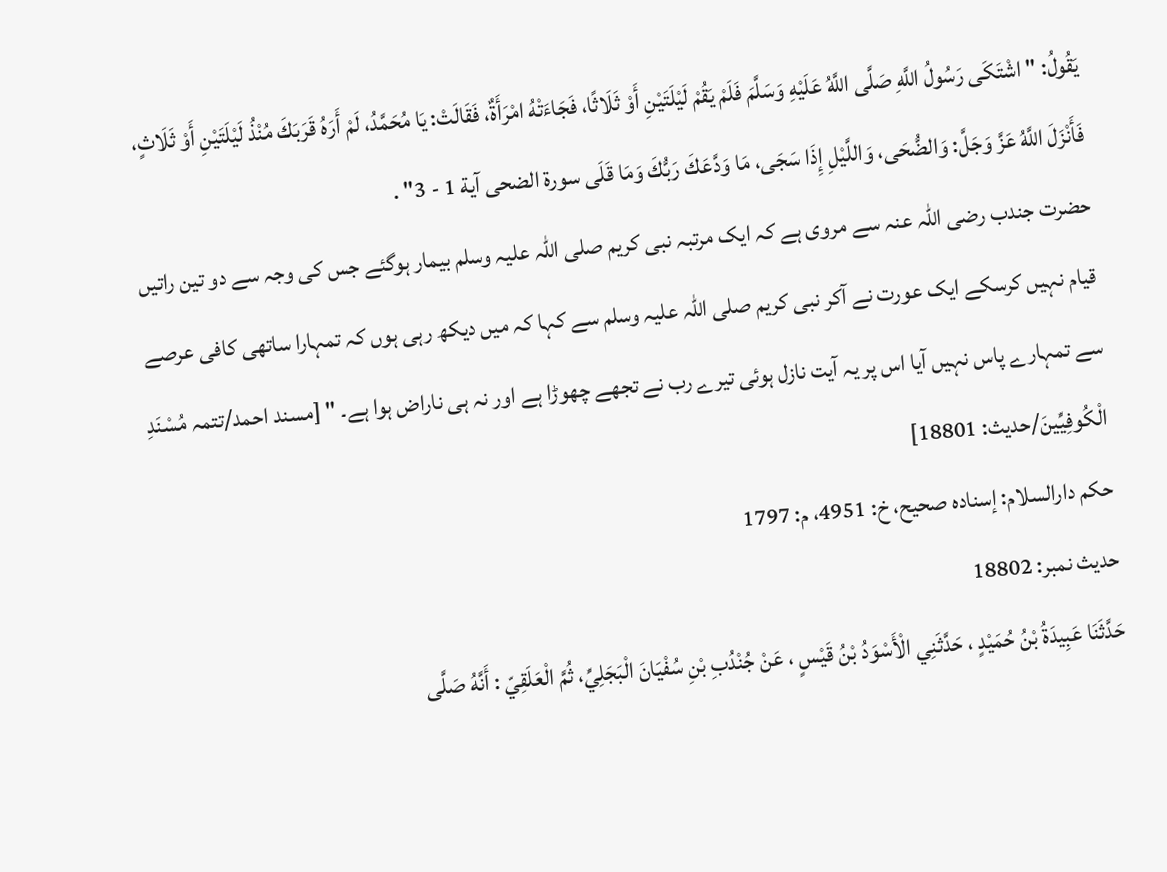يَقُولُ: " اشْتَكَى رَسُولُ اللَّهِ صَلَّى اللَّهُ عَلَيْهِ وَسَلَّمَ فَلَمْ يَقُمْ لَيْلَتَيْنِ أَوْ ثَلَاثًا، فَجَاءَتْهُ امْرَأَةٌ، فَقَالَتْ: يَا مُحَمَّدُ، لَمْ أَرَهُ قَرَبَكَ مُنْذُ لَيْلَتَيْنِ أَوْ ثَلَاثٍ، فَأَنْزَلَ اللَّهُ عَزَّ وَجَلَّ: وَالضُّحَى، وَاللَّيْلِ إِذَا سَجَى، مَا وَدَّعَكَ رَبُّكَ وَمَا قَلَى سورة الضحى آية 1 - 3" .
حضرت جندب رضی اللہ عنہ سے مروی ہے کہ ایک مرتبہ نبی کریم صلی اللہ علیہ وسلم بیمار ہوگئے جس کی وجہ سے دو تین راتیں قیام نہیں کرسکے ایک عورت نے آکر نبی کریم صلی اللہ علیہ وسلم سے کہا کہ میں دیکھ رہی ہوں کہ تمہارا ساتھی کافی عرصے سے تمہارے پاس نہیں آیا اس پر یہ آیت نازل ہوئی تیرے رب نے تجھے چھوڑا ہے اور نہ ہی ناراض ہوا ہے۔ " [مسند احمد/تتمہ مُسْنَدِ الْكُوفِيِّينَ/حدیث: 18801]
حکم دارالسلام: إسناده صحيح، خ: 4951، م: 1797
حدیث نمبر: 18802
حَدَّثَنَا عَبِيدَةُ بْنُ حُمَيْدٍ ، حَدَّثَنِي الْأَسْوَدُ بْنُ قَيْسٍ ، عَنْ جُنْدُبِ بْنِ سُفْيَانَ الْبَجَلِيِّ، ثُمَّ الْعَلَقِيّ : أَنَّهُ صَلَّى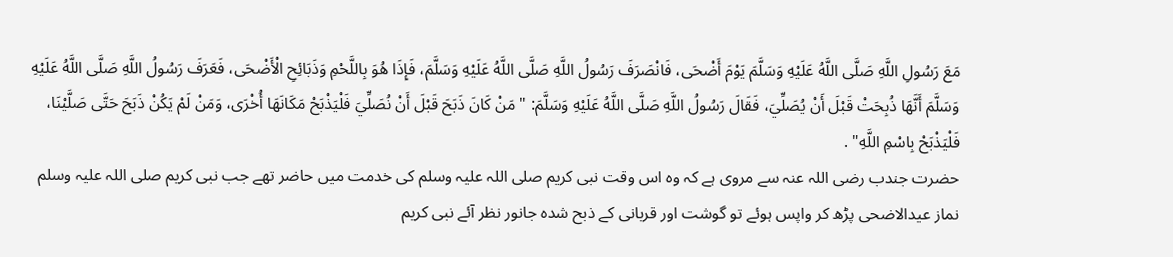مَعَ رَسُولِ اللَّهِ صَلَّى اللَّهُ عَلَيْهِ وَسَلَّمَ يَوْمَ أَضْحَى، فَانْصَرَفَ رَسُولُ اللَّهِ صَلَّى اللَّهُ عَلَيْهِ وَسَلَّمَ، فَإِذَا هُوَ بِاللَّحْمِ وَذَبَائِحِ الْأَضْحَى، فَعَرَفَ رَسُولُ اللَّهِ صَلَّى اللَّهُ عَلَيْهِ وَسَلَّمَ أَنَّهَا ذُبِحَتْ قَبْلَ أَنْ يُصَلِّيَ، فَقَالَ رَسُولُ اللَّهِ صَلَّى اللَّهُ عَلَيْهِ وَسَلَّمَ: " مَنْ كَانَ ذَبَحَ قَبْلَ أَنْ نُصَلِّيَ فَلْيَذْبَحْ مَكَانَهَا أُخْرَى، وَمَنْ لَمْ يَكُنْ ذَبَحَ حَتَّى صَلَّيْنَا، فَلْيَذْبَحْ بِاسْمِ اللَّهِ" .
حضرت جندب رضی اللہ عنہ سے مروی ہے کہ وہ اس وقت نبی کریم صلی اللہ علیہ وسلم کی خدمت میں حاضر تھے جب نبی کریم صلی اللہ علیہ وسلم نماز عیدالاضحی پڑھ کر واپس ہوئے تو گوشت اور قربانی کے ذبح شدہ جانور نظر آئے نبی کریم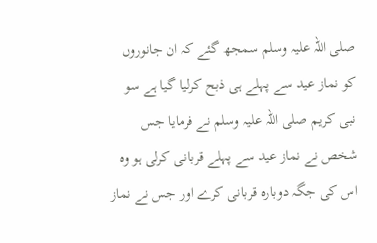صلی اللہ علیہ وسلم سمجھ گئے کہ ان جانوروں کو نماز عید سے پہلے ہی ذبح کرلیا گیا ہے سو نبی کریم صلی اللہ علیہ وسلم نے فرمایا جس شخص نے نماز عید سے پہلے قربانی کرلی ہو وہ اس کی جگہ دوبارہ قربانی کرے اور جس نے نماز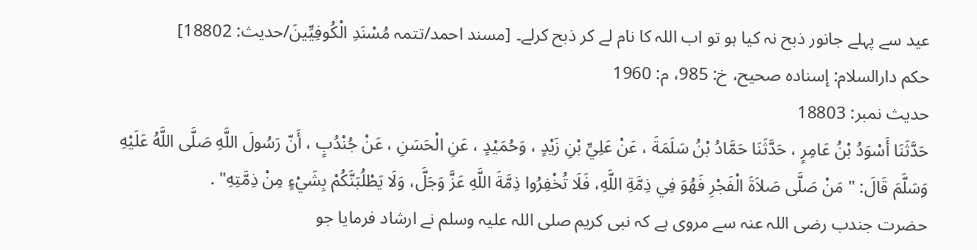عید سے پہلے جانور ذبح نہ کیا ہو تو اب اللہ کا نام لے کر ذبح کرلے۔ [مسند احمد/تتمہ مُسْنَدِ الْكُوفِيِّينَ/حدیث: 18802]
حکم دارالسلام: إسناده صحيح، خ: 985، م: 1960
حدیث نمبر: 18803
حَدَّثَنَا أَسْوَدُ بْنُ عَامِرٍ ، حَدَّثَنَا حَمَّادُ بْنُ سَلَمَةَ ، عَنْ عَلِيِّ بْنِ زَيْدٍ ، وَحُمَيْدٍ ، عَنِ الْحَسَنِ ، عَنْ جُنْدُبٍ ، أَنّ رَسُولَ اللَّهِ صَلَّى اللَّهُ عَلَيْهِ وَسَلَّمَ قَالَ: " مَنْ صَلَّى صَلاَةَ الْفَجْرِ فَهُوَ فِي ذِمَّةِ اللَّهِ، فَلَا تُخْفِرُوا ذِمَّةَ اللَّهِ عَزَّ وَجَلَّ، وَلَا يَطْلُبَنَّكُمْ بِشَيْءٍ مِنْ ذِمَّتِهِ" .
حضرت جندب رضی اللہ عنہ سے مروی ہے کہ نبی کریم صلی اللہ علیہ وسلم نے ارشاد فرمایا جو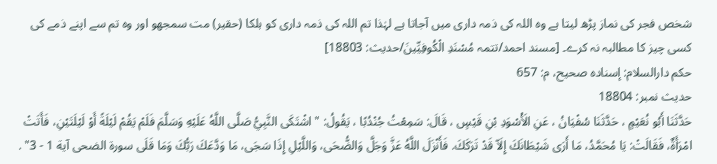شخص فجر کی نماز پڑھ لیتا ہے وہ اللہ کی ذمہ داری میں آجاتا ہے لہٰذا تم اللہ کی ذمہ داری کو ہلکا (حقیر) مت سمجھو اور وہ تم سے اپنے ذمے کی کسی چیز کا مطالبہ نہ کرے۔ [مسند احمد/تتمہ مُسْنَدِ الْكُوفِيِّينَ/حدیث: 18803]
حکم دارالسلام: إسناده صحيح، م: 657
حدیث نمبر: 18804
حَدَّثَنَا أَبُو نُعَيْمٍ ، حَدَّثَنَا سُفْيَانُ ، عَنِ الَأْسْوَدِ بْنِ قَيْسٍ ، قَالَ: سَمِعْتُ جُنْدُبًا ، يَقُولُ: " اشْتَكَى النَّبِيُّ صَلَّى اللَّهُ عَلَيْهِ وَسَلَّمَ فَلَمْ يَقُمْ لَيْلَةً أَوْ لَيْلَتَيْنِ، فَأَتَتْ امْرَأَةٌ، فَقَالَتْ: يَا مُحَمَّدُ، مَا أَرَى شَيْطَانَكَ إِلَاّ قَدْ تَرَكَكَ. فَأَنْزَلَ اللَّهُ عَزَّ وَجَلَّ وَالضُّحَى، وَاللَّيْلِ إِذَا سَجَى، مَا وَدَّعَكَ رَبُّكَ وَمَا قَلَى سورة الضحى آية 1 - 3" .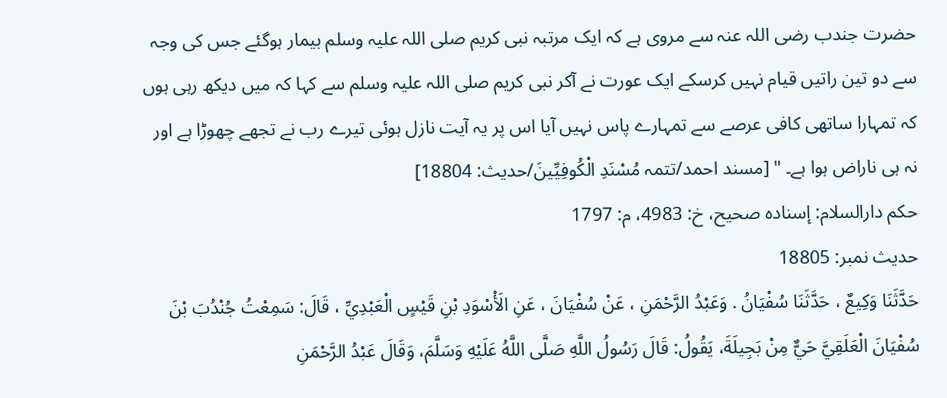حضرت جندب رضی اللہ عنہ سے مروی ہے کہ ایک مرتبہ نبی کریم صلی اللہ علیہ وسلم بیمار ہوگئے جس کی وجہ سے دو تین راتیں قیام نہیں کرسکے ایک عورت نے آکر نبی کریم صلی اللہ علیہ وسلم سے کہا کہ میں دیکھ رہی ہوں کہ تمہارا ساتھی کافی عرصے سے تمہارے پاس نہیں آیا اس پر یہ آیت نازل ہوئی تیرے رب نے تجھے چھوڑا ہے اور نہ ہی ناراض ہوا ہے۔ " [مسند احمد/تتمہ مُسْنَدِ الْكُوفِيِّينَ/حدیث: 18804]
حکم دارالسلام: إسناده صحيح، خ: 4983، م: 1797
حدیث نمبر: 18805
حَدَّثَنَا وَكِيعٌ ، حَدَّثَنَا سُفْيَانُ . وَعَبْدُ الرَّحْمَنِ ، عَنْ سُفْيَانَ ، عَنِ الَأْسْوَدِ بْنِ قَيْسٍ الْعَبْدِيِّ ، قَالَ: سَمِعْتُ جُنْدُبَ بْنَ سُفْيَانَ الْعَلَقِيَّ حَيٌّ مِنْ بَجِيلَةَ، يَقُولُ: قَالَ رَسُولُ اللَّهِ صَلَّى اللَّهُ عَلَيْهِ وَسَلَّمَ، وَقَالَ عَبْدُ الرَّحْمَنِ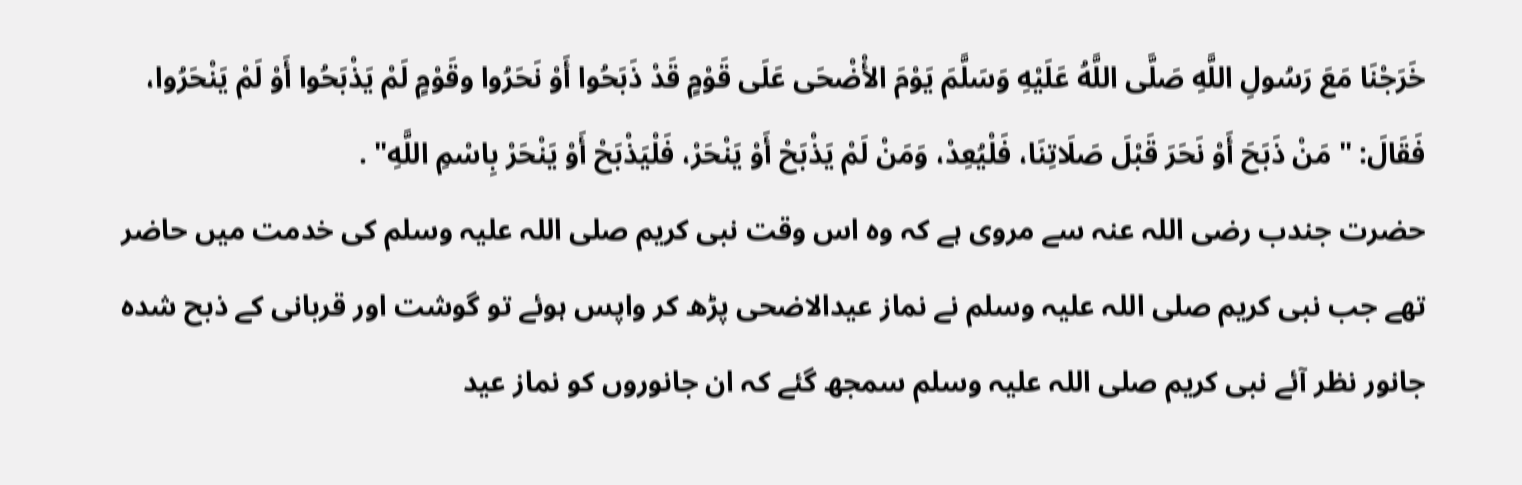خَرَجْنَا مَعَ رَسُولِ اللَّهِ صَلَّى اللَّهُ عَلَيْهِ وَسَلَّمَ يَوْمَ الأْضْحَى عَلَى قَوْمٍ قَدْ ذَبَحُوا أَوْ نَحَرُوا وقَوْمٍ لَمْ يَذْبَحُوا أَوْ لَمْ يَنْحَرُوا، فَقَالَ: " مَنْ ذَبَحَ أَوْ نَحَرَ قَبْلَ صَلَاتِنَا، فَلْيُعِدْ، وَمَنْ لَمْ يَذْبَحْ أَوْ يَنْحَرْ، فَلْيَذْبَحْ أَوْ يَنْحَرْ بِاسْمِ اللَّهِ" .
حضرت جندب رضی اللہ عنہ سے مروی ہے کہ وہ اس وقت نبی کریم صلی اللہ علیہ وسلم کی خدمت میں حاضر تھے جب نبی کریم صلی اللہ علیہ وسلم نے نماز عیدالاضحی پڑھ کر واپس ہوئے تو گوشت اور قربانی کے ذبح شدہ جانور نظر آئے نبی کریم صلی اللہ علیہ وسلم سمجھ گئے کہ ان جانوروں کو نماز عید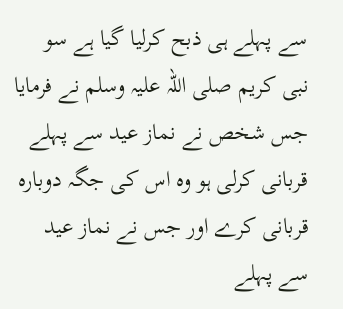سے پہلے ہی ذبح کرلیا گیا ہے سو نبی کریم صلی اللہ علیہ وسلم نے فرمایا جس شخص نے نماز عید سے پہلے قربانی کرلی ہو وہ اس کی جگہ دوبارہ قربانی کرے اور جس نے نماز عید سے پہلے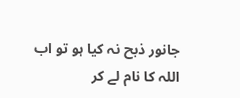جانور ذبح نہ کیا ہو تو اب اللہ کا نام لے کر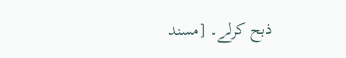ذبح کرلے۔ [مسند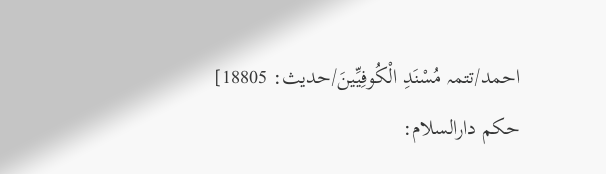احمد/تتمہ مُسْنَدِ الْكُوفِيِّينَ/حدیث: 18805]
حکم دارالسلام: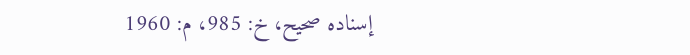إسناده صحيح، خ: 985، م: 1960